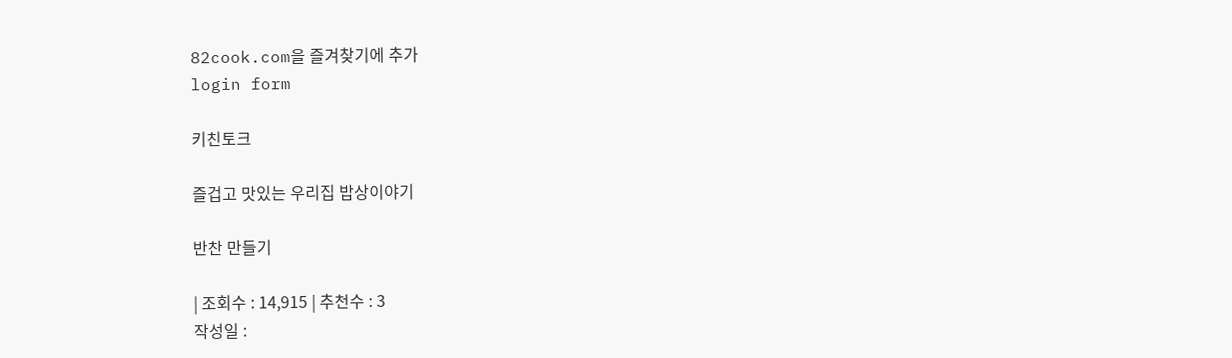82cook.com을 즐겨찾기에 추가
login form

키친토크

즐겁고 맛있는 우리집 밥상이야기

반찬 만들기

| 조회수 : 14,915 | 추천수 : 3
작성일 :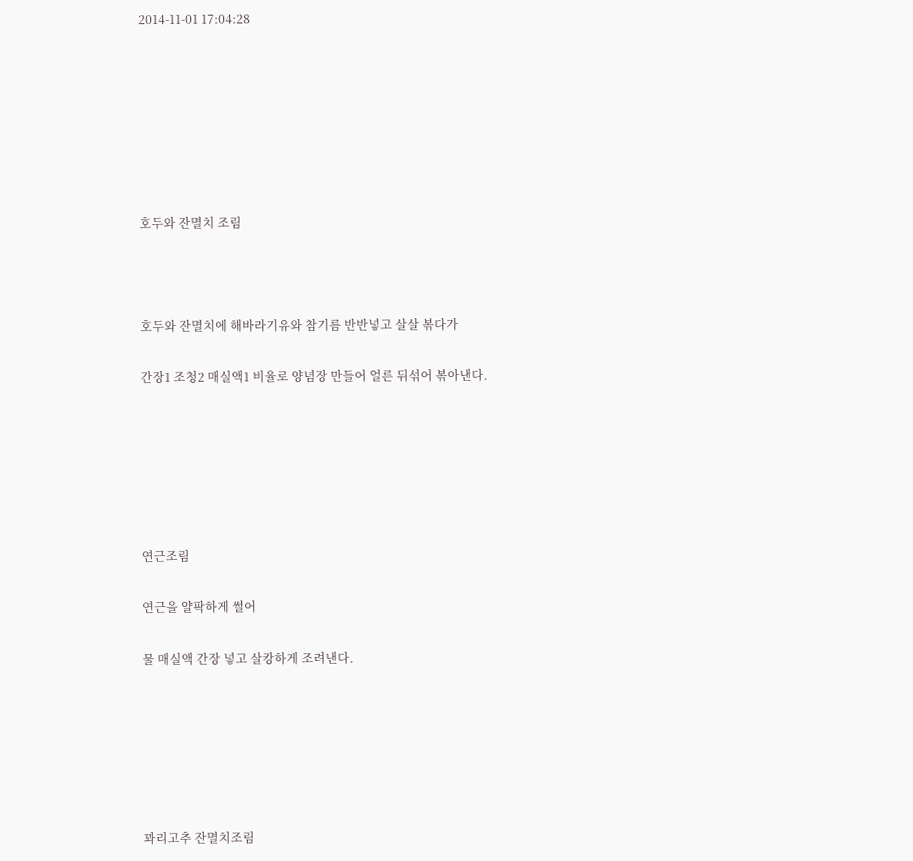2014-11-01 17:04:28







호두와 잔멸치 조림



호두와 잔멸치에 해바라기유와 참기름 반반넣고 살살 볶다가

간장1 조청2 매실액1 비율로 양념장 만들어 얼른 뒤섞어 볶아낸다.






연근조림

연근을 얄팍하게 썰어

물 매실액 간장 넣고 살캉하게 조려낸다.






꽈리고추 잔멸치조림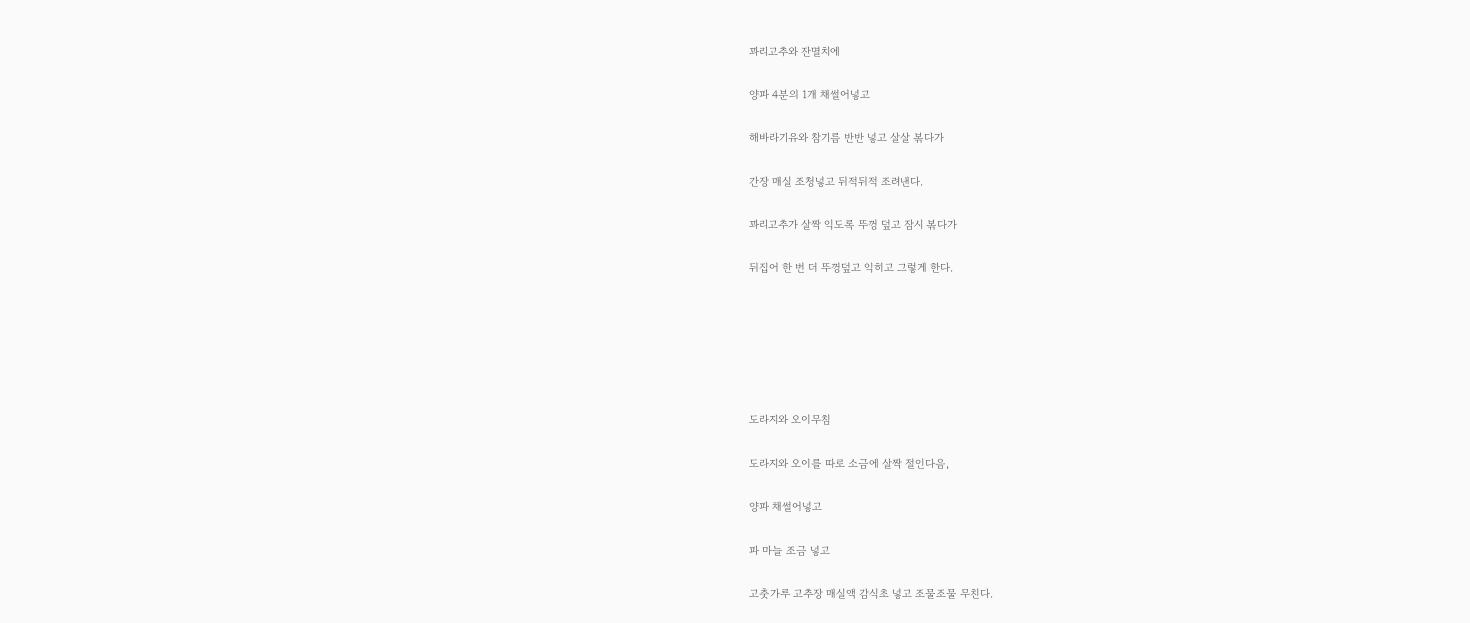꽈리고추와 잔멸치에

양파 4분의 1개 채썰어넣고

해바라기유와 참기름 반반 넣고 살살 볶다가

간장 매실 조청넣고 뒤적뒤적 조려낸다.

꽈리고추가 살짝 익도록 뚜껑 덮고 잠시 볶다가

뒤집어 한 번 더 뚜껑덮고 익히고 그렇게 한다.






도라지와 오이무침

도라지와 오이를 따로 소금에 살짝 절인다음,

양파 채썰어넣고

파 마늘 조금 넣고

고춧가루 고추장 매실액 감식초 넣고 조물조물 무친다.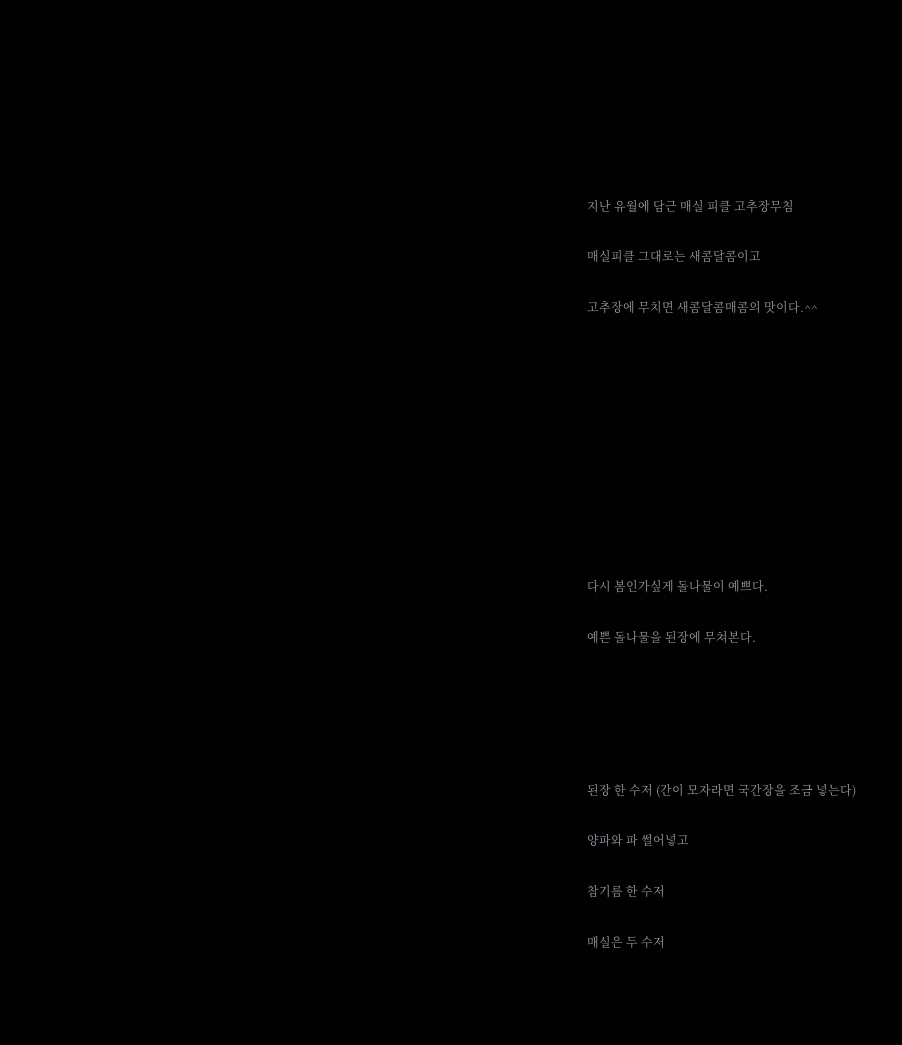지난 유월에 담근 매실 피클 고추장무침

매실피클 그대로는 새콤달콤이고

고추장에 무치면 새콤달콤매콤의 맛이다.^^










다시 봄인가싶게 돌나물이 예쁘다.

예쁜 돌나물을 된장에 무쳐본다.





된장 한 수저 (간이 모자라면 국간장을 조금 넣는다)

양파와 파 썰어넣고

참기름 한 수저

매실은 두 수저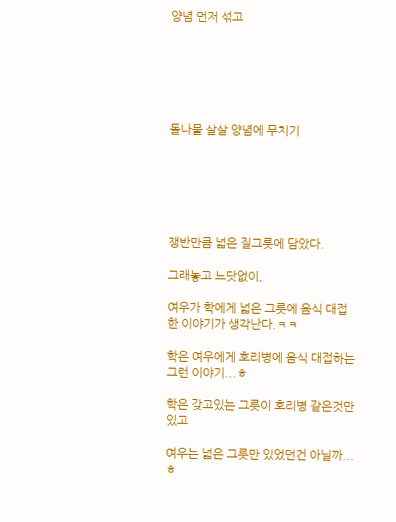양념 먼저 섞고






돌나물 살살 양념에 무치기






쟁반만큼 넓은 질그릇에 담았다.

그래놓고 느닷없이,

여우가 학에게 넓은 그릇에 음식 대접한 이야기가 생각난다.ㅋㅋ

학은 여우에게 호리병에 음식 대접하는 그런 이야기...ㅎ

학은 갖고있는 그릇이 호리병 같은것만 있고

여우는 넓은 그릇만 있었던건 아닐까...ㅎ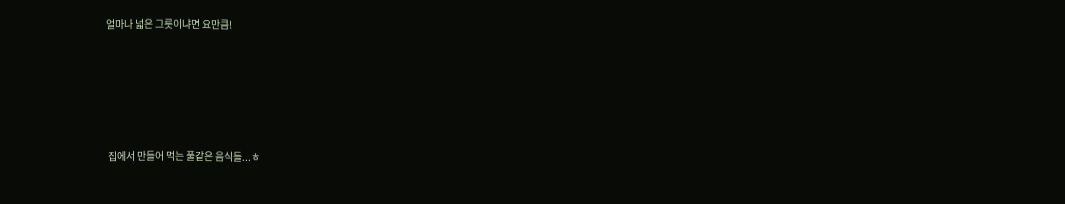얼마나 넓은 그릇이냐면 요만큼!





 집에서 만들어 먹는 풀같은 음식들...ㅎ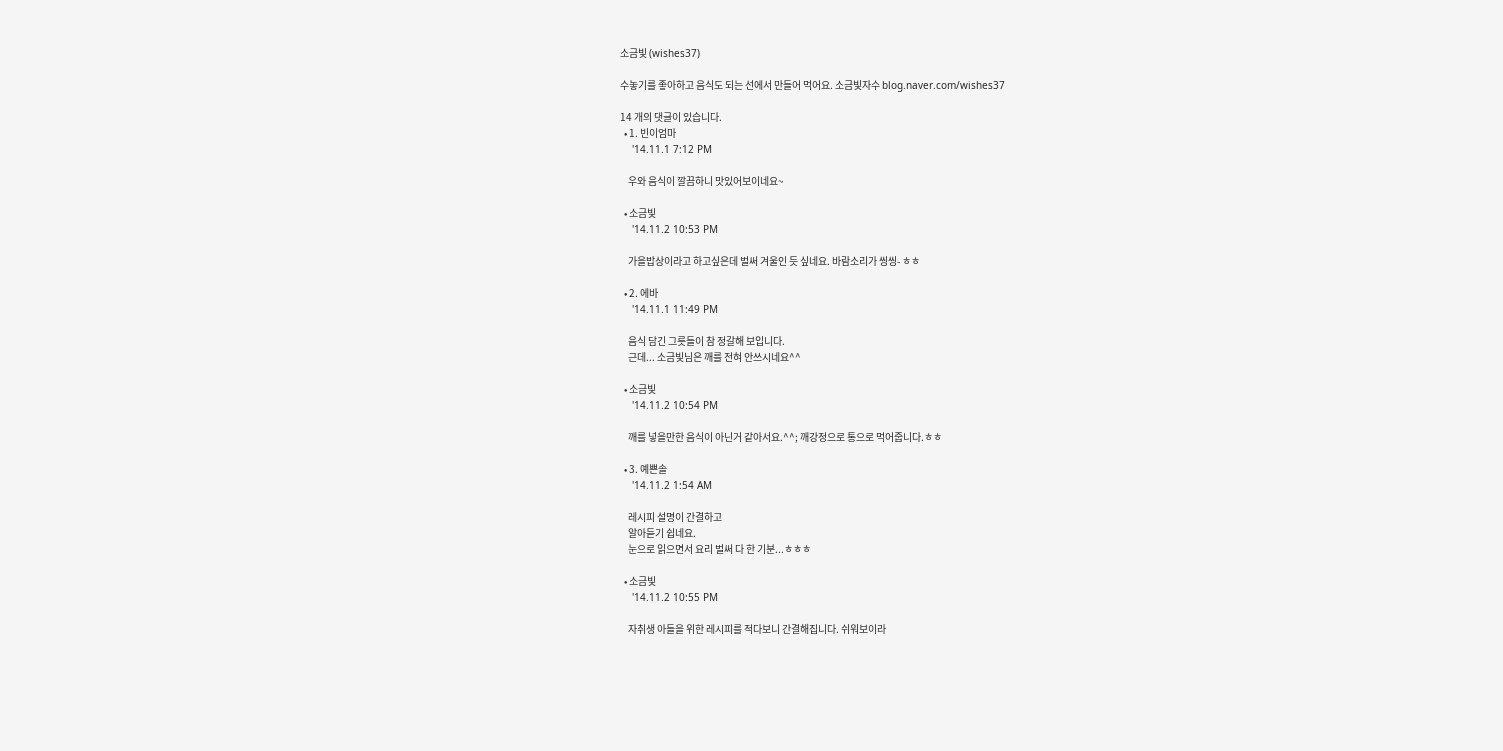소금빛 (wishes37)

수놓기를 좋아하고 음식도 되는 선에서 만들어 먹어요. 소금빛자수 blog.naver.com/wishes37

14 개의 댓글이 있습니다.
  • 1. 빈이엄마
    '14.11.1 7:12 PM

    우와 음식이 깔끔하니 맛있어보이네요~

  • 소금빛
    '14.11.2 10:53 PM

    가을밥상이라고 하고싶은데 벌써 겨울인 듯 싶네요. 바람소리가 씽씽- ㅎㅎ

  • 2. 에바
    '14.11.1 11:49 PM

    음식 담긴 그릇들이 참 정갈해 보입니다.
    근데... 소금빛님은 깨를 전혀 안쓰시네요^^

  • 소금빛
    '14.11.2 10:54 PM

    깨를 넣을만한 음식이 아닌거 같아서요.^^; 깨강정으로 통으로 먹어줍니다.ㅎㅎ

  • 3. 예쁜솔
    '14.11.2 1:54 AM

    레시피 설명이 간결하고
    알아듣기 쉽네요.
    눈으로 읽으면서 요리 벌써 다 한 기분...ㅎㅎㅎ

  • 소금빛
    '14.11.2 10:55 PM

    자취생 아들을 위한 레시피를 적다보니 간결해집니다. 쉬워보이라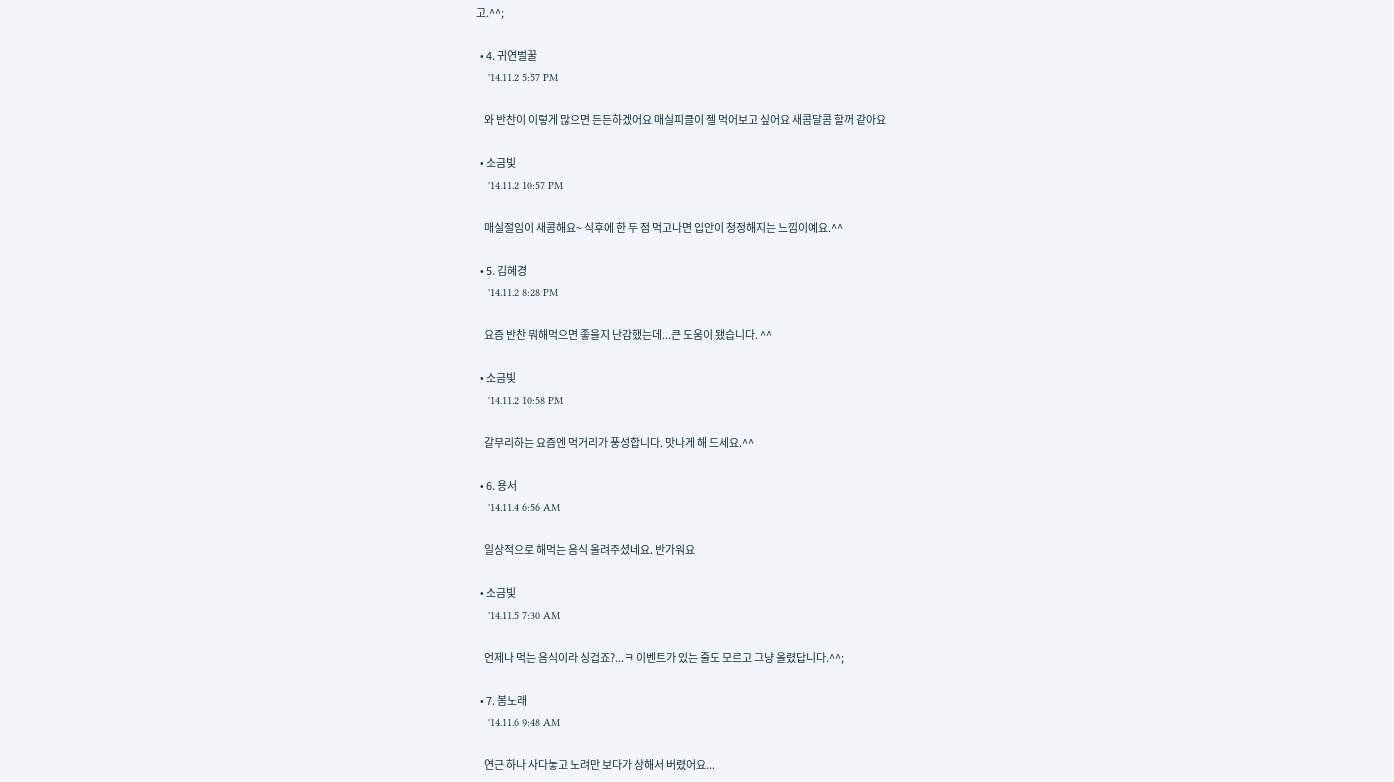고.^^;

  • 4. 귀연벌꿀
    '14.11.2 5:57 PM

    와 반찬이 이렇게 많으면 든든하겠어요 매실피클이 젤 먹어보고 싶어요 새콤달콤 할꺼 같아요

  • 소금빛
    '14.11.2 10:57 PM

    매실절임이 새콤해요~ 식후에 한 두 점 먹고나면 입안이 청정해지는 느낌이예요.^^

  • 5. 김혜경
    '14.11.2 8:28 PM

    요즘 반찬 뭐해먹으면 좋을지 난감했는데...큰 도움이 됐습니다. ^^

  • 소금빛
    '14.11.2 10:58 PM

    갈무리하는 요즘엔 먹거리가 풍성합니다. 맛나게 해 드세요.^^

  • 6. 용서
    '14.11.4 6:56 AM

    일상적으로 해먹는 음식 올려주셨네요. 반가워요

  • 소금빛
    '14.11.5 7:30 AM

    언제나 먹는 음식이라 싱겁죠?...ㅋ 이벤트가 있는 줄도 모르고 그냥 올렸답니다.^^;

  • 7. 봄노래
    '14.11.6 9:48 AM

    연근 하나 사다놓고 노려만 보다가 상해서 버렸어요...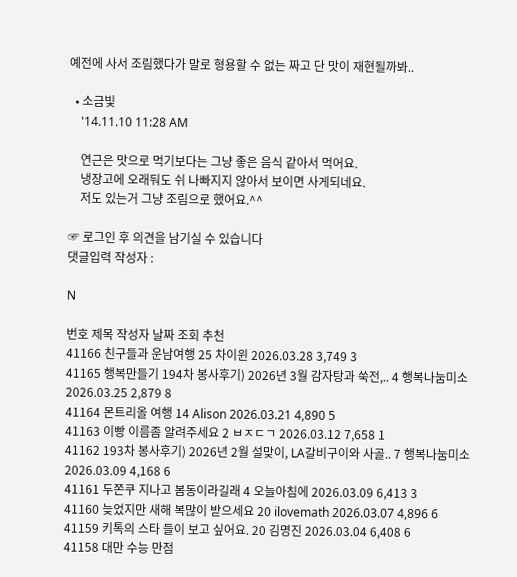예전에 사서 조림했다가 말로 형용할 수 없는 짜고 단 맛이 재현될까봐..

  • 소금빛
    '14.11.10 11:28 AM

    연근은 맛으로 먹기보다는 그냥 좋은 음식 같아서 먹어요.
    냉장고에 오래둬도 쉬 나빠지지 않아서 보이면 사게되네요.
    저도 있는거 그냥 조림으로 했어요.^^

☞ 로그인 후 의견을 남기실 수 있습니다
댓글입력 작성자 :

N

번호 제목 작성자 날짜 조회 추천
41166 친구들과 운남여행 25 차이윈 2026.03.28 3,749 3
41165 행복만들기 194차 봉사후기) 2026년 3월 감자탕과 쑥전,.. 4 행복나눔미소 2026.03.25 2,879 8
41164 몬트리올 여행 14 Alison 2026.03.21 4,890 5
41163 이빵 이름좀 알려주세요 2 ㅂㅈㄷㄱ 2026.03.12 7,658 1
41162 193차 봉사후기) 2026년 2월 설맞이, LA갈비구이와 사골.. 7 행복나눔미소 2026.03.09 4,168 6
41161 두쫀쿠 지나고 봄동이라길래 4 오늘아침에 2026.03.09 6,413 3
41160 늦었지만 새해 복많이 받으세요 20 ilovemath 2026.03.07 4,896 6
41159 키톡의 스타 들이 보고 싶어요. 20 김명진 2026.03.04 6,408 6
41158 대만 수능 만점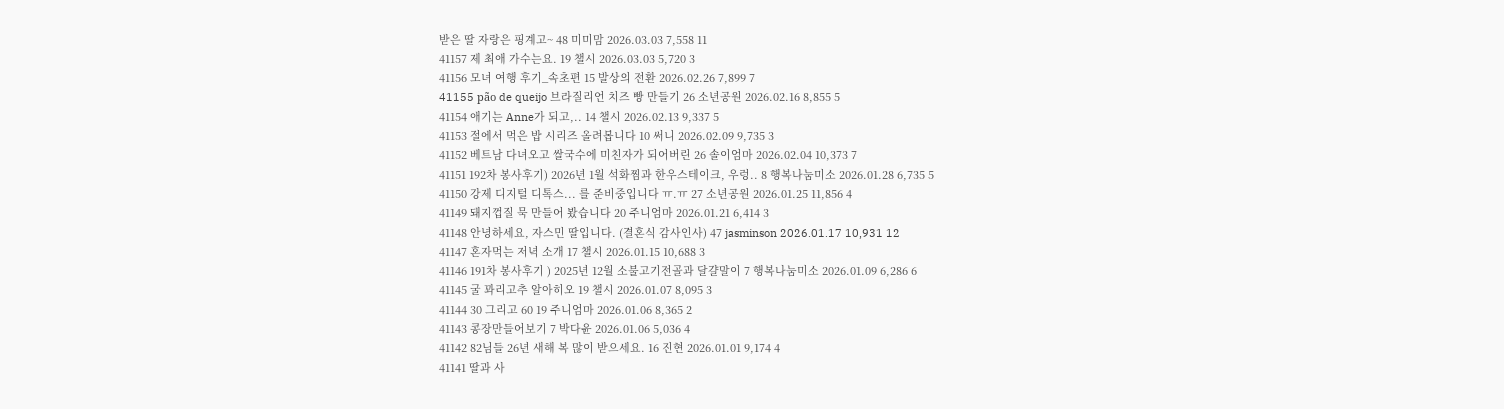받은 딸 자랑은 핑계고~ 48 미미맘 2026.03.03 7,558 11
41157 제 최애 가수는요. 19 챌시 2026.03.03 5,720 3
41156 모녀 여행 후기_속초편 15 발상의 전환 2026.02.26 7,899 7
41155 pão de queijo 브라질리언 치즈 빵 만들기 26 소년공원 2026.02.16 8,855 5
41154 애기는 Anne가 되고,.. 14 챌시 2026.02.13 9,337 5
41153 절에서 먹은 밥 시리즈 올려봅니다 10 써니 2026.02.09 9,735 3
41152 베트남 다녀오고 쌀국수에 미친자가 되어버린 26 솔이엄마 2026.02.04 10,373 7
41151 192차 봉사후기) 2026년 1월 석화찜과 한우스테이크, 우렁.. 8 행복나눔미소 2026.01.28 6,735 5
41150 강제 디지털 디톡스... 를 준비중입니다 ㅠ.ㅠ 27 소년공원 2026.01.25 11,856 4
41149 돼지껍질 묵 만들어 봤습니다 20 주니엄마 2026.01.21 6,414 3
41148 안녕하세요, 자스민 딸입니다. (결혼식 감사인사) 47 jasminson 2026.01.17 10,931 12
41147 혼자먹는 저녁 소개 17 챌시 2026.01.15 10,688 3
41146 191차 봉사후기 ) 2025년 12월 소불고기전골과 달걀말이 7 행복나눔미소 2026.01.09 6,286 6
41145 굴 꽈리고추 알아히오 19 챌시 2026.01.07 8,095 3
41144 30 그리고 60 19 주니엄마 2026.01.06 8,365 2
41143 콩장만들어보기 7 박다윤 2026.01.06 5,036 4
41142 82님들 26년 새해 복 많이 받으세요. 16 진현 2026.01.01 9,174 4
41141 딸과 사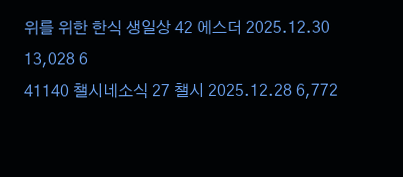위를 위한 한식 생일상 42 에스더 2025.12.30 13,028 6
41140 챌시네소식 27 챌시 2025.12.28 6,772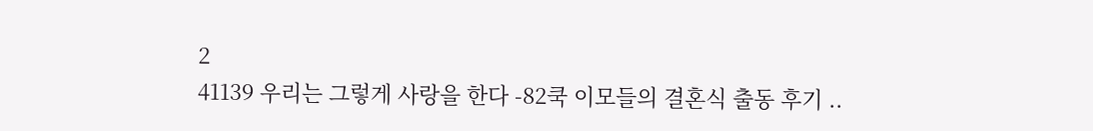2
41139 우리는 그렇게 사랑을 한다 -82쿡 이모들의 결혼식 출동 후기 ..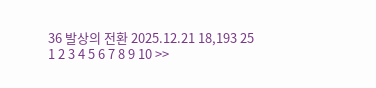36 발상의 전환 2025.12.21 18,193 25
1 2 3 4 5 6 7 8 9 10 >>